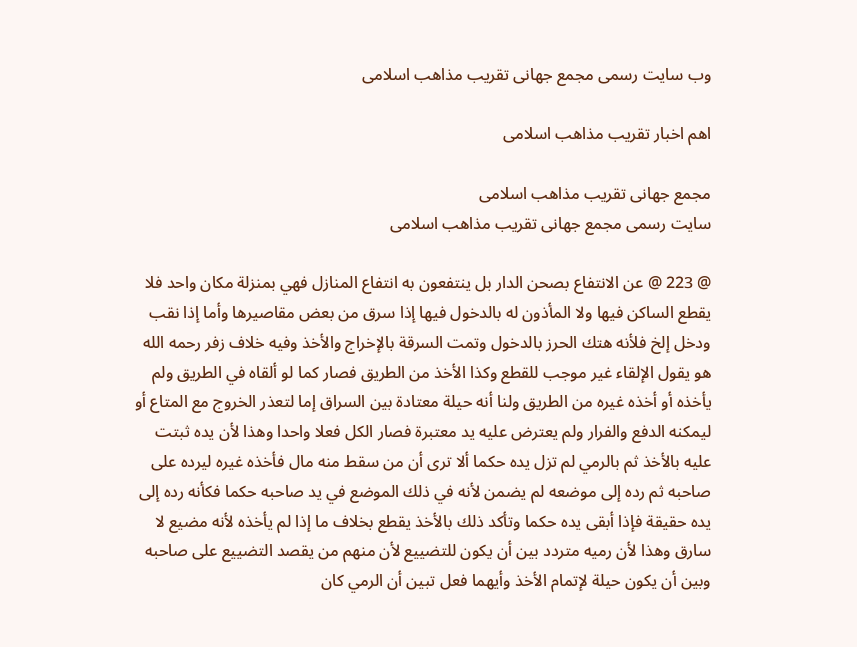وب سایت رسمی مجمع جهانى تقريب مذاهب اسلامى

اهم اخبار تقریب مذاهب اسلامی

مجمع جهانى تقريب مذاهب اسلامى
سایت رسمی مجمع جهانى تقريب مذاهب اسلامى

@ 223 @ عن الانتفاع بصحن الدار بل ينتفعون به انتفاع المنازل فهي بمنزلة مكان واحد فلا يقطع الساكن فيها ولا المأذون له بالدخول فيها إذا سرق من بعض مقاصيرها وأما إذا نقب ودخل إلخ فلأنه هتك الحرز بالدخول وتمت السرقة بالإخراج والأخذ وفيه خلاف زفر رحمه الله هو يقول الإلقاء غير موجب للقطع وكذا الأخذ من الطريق فصار كما لو ألقاه في الطريق ولم يأخذه أو أخذه غيره من الطريق ولنا أنه حيلة معتادة بين السراق إما لتعذر الخروج مع المتاع أو ليمكنه الدفع والفرار ولم يعترض عليه يد معتبرة فصار الكل فعلا واحدا وهذا لأن يده ثبتت عليه بالأخذ ثم بالرمي لم تزل يده حكما ألا ترى أن من سقط منه مال فأخذه غيره ليرده على صاحبه ثم رده إلى موضعه لم يضمن لأنه في ذلك الموضع في يد صاحبه حكما فكأنه رده إلى يده حقيقة فإذا أبقى يده حكما وتأكد ذلك بالأخذ يقطع بخلاف ما إذا لم يأخذه لأنه مضيع لا سارق وهذا لأن رميه متردد بين أن يكون للتضييع لأن منهم من يقصد التضييع على صاحبه وبين أن يكون حيلة لإتمام الأخذ وأيهما فعل تبين أن الرمي كان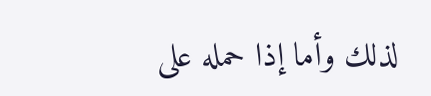لذلك وأما إذا حمله على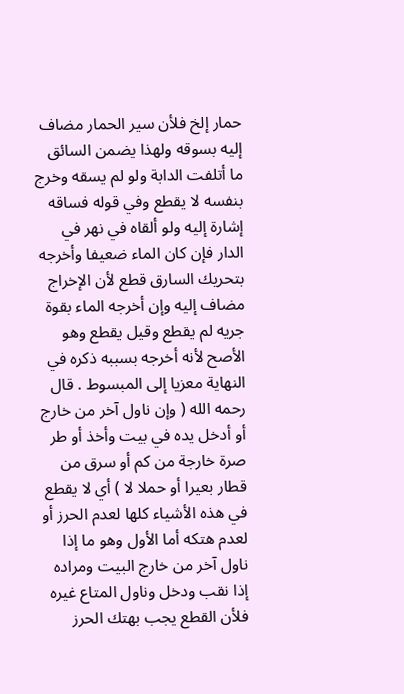حمار إلخ فلأن سير الحمار مضاف إليه بسوقه ولهذا يضمن السائق ما أتلفت الدابة ولو لم يسقه وخرج بنفسه لا يقطع وفي قوله فساقه إشارة إليه ولو ألقاه في نهر في الدار فإن كان الماء ضعيفا وأخرجه بتحريك السارق قطع لأن الإخراج مضاف إليه وإن أخرجه الماء بقوة جريه لم يقطع وقيل يقطع وهو الأصح لأنه أخرجه بسببه ذكره في النهاية معزيا إلى المبسوط . قال رحمه الله ( وإن ناول آخر من خارج أو أدخل يده في بيت وأخذ أو طر صرة خارجة من كم أو سرق من قطار بعيرا أو حملا لا ) أي لا يقطع في هذه الأشياء كلها لعدم الحرز أو لعدم هتكه أما الأول وهو ما إذا ناول آخر من خارج البيت ومراده إذا نقب ودخل وناول المتاع غيره فلأن القطع يجب بهتك الحرز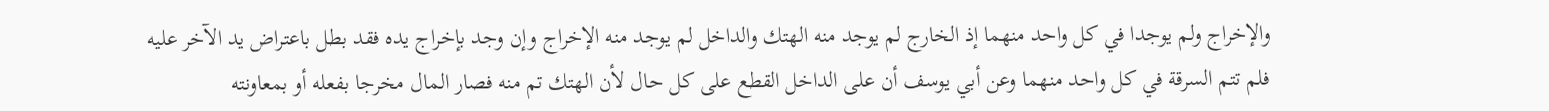والإخراج ولم يوجدا في كل واحد منهما إذ الخارج لم يوجد منه الهتك والداخل لم يوجد منه الإخراج وإن وجد بإخراج يده فقد بطل باعتراض يد الآخر عليه فلم تتم السرقة في كل واحد منهما وعن أبي يوسف أن على الداخل القطع على كل حال لأن الهتك تم منه فصار المال مخرجا بفعله أو بمعاونته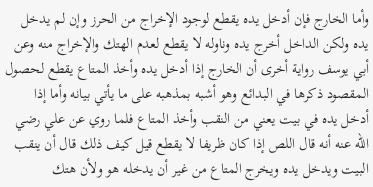وأما الخارج فإن أدخل يده يقطع لوجود الإخراج من الحرز وإن لم يدخل يده ولكن الداخل أخرج يده وناوله لا يقطع لعدم الهتك والإخراج منه وعن أبي يوسف رواية أخرى أن الخارج إذا أدخل يده وأخذ المتاع يقطع لحصول المقصود ذكرها في البدائع وهو أشبه بمذهبه على ما يأتي بيانه وأما إذا أدخل يده في بيت يعني من النقب وأخذ المتاع فلما روي عن علي رضي الله عنه أنه قال اللص إذا كان ظريفا لا يقطع قيل كيف ذلك قال أن ينقب البيت ويدخل يده ويخرج المتاع من غير أن يدخله هو ولأن هتك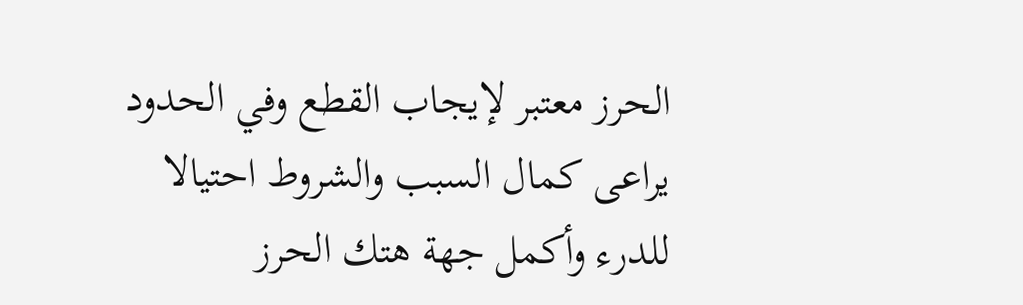الحرز معتبر لإيجاب القطع وفي الحدود يراعى كمال السبب والشروط احتيالا للدرء وأكمل جهة هتك الحرز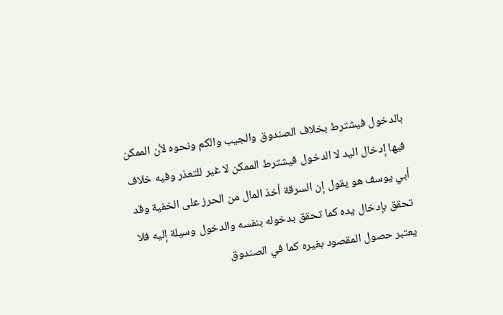بالدخول فيشترط بخلاف الصندوق والجيب والكم ونحوه لأن الممكن فيها إدخال اليد لا الدخول فيشترط الممكن لا غير للتعذر وفيه خلاف أبي يوسف هو يقول إن السرقة أخذ المال من الحرز على الخفية وقد تحقق بإدخال يده كما تحقق بدخوله بنفسه والدخول وسيلة إليه فلا يعتبر حصول المقصود بغيره كما في الصندوق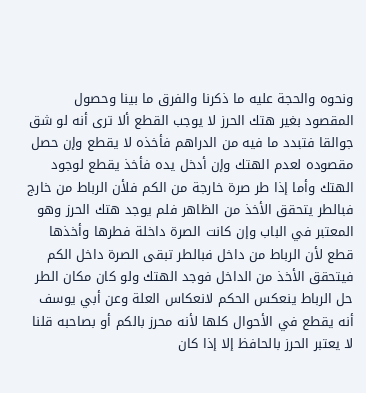ونحوه والحجة عليه ما ذكرنا والفرق ما بينا وحصول المقصود بغير هتك الحرز لا يوجب القطع ألا ترى أنه لو شق جوالقا فتبدد ما فيه من الدراهم فأخذه لا يقطع وإن حصل مقصوده لعدم الهتك وإن أدخل يده فأخذ يقطع لوجود الهتك وأما إذا طر صرة خارجة من الكم فلأن الرباط من خارج فبالطر يتحقق الأخذ من الظاهر فلم يوجد هتك الحرز وهو المعتبر في الباب وإن كانت الصرة داخلة فطرها وأخذها قطع لأن الرباط من داخل فبالطر تبقى الصرة داخل الكم فيتحقق الأخذ من الداخل فوجد الهتك ولو كان مكان الطر حل الرباط ينعكس الحكم لانعكاس العلة وعن أبي يوسف أنه يقطع في الأحوال كلها لأنه محرز بالكم أو بصاحبه قلنا لا يعتبر الحرز بالحافظ إلا إذا كان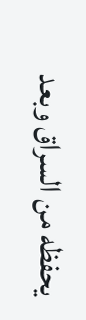يحفظه من السراق وبعد